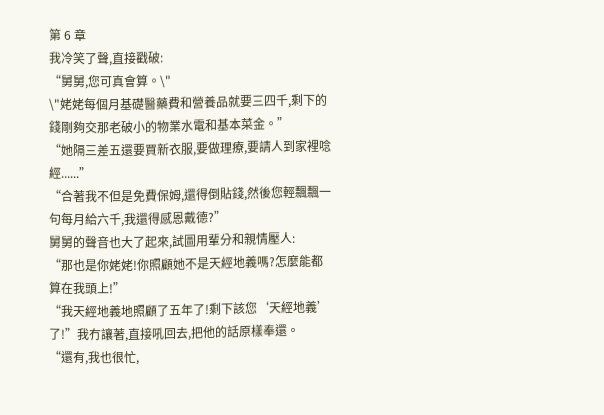第 6 章
我冷笑了聲,直接戳破:
“舅舅,您可真會算。\"
\"姥姥每個月基礎醫藥費和營養品就要三四千,剩下的錢剛夠交那老破小的物業水電和基本菜金。”
“她隔三差五還要買新衣服,要做理療,要請人到家裡唸經......”
“合著我不但是免費保姆,還得倒貼錢,然後您輕飄飄一句每月給六千,我還得感恩戴德?”
舅舅的聲音也大了起來,試圖用輩分和親情壓人:
“那也是你姥姥!你照顧她不是天經地義嗎?怎麼能都算在我頭上!”
“我天經地義地照顧了五年了!剩下該您‘天經地義’了!”我冇讓著,直接吼回去,把他的話原樣奉還。
“還有,我也很忙,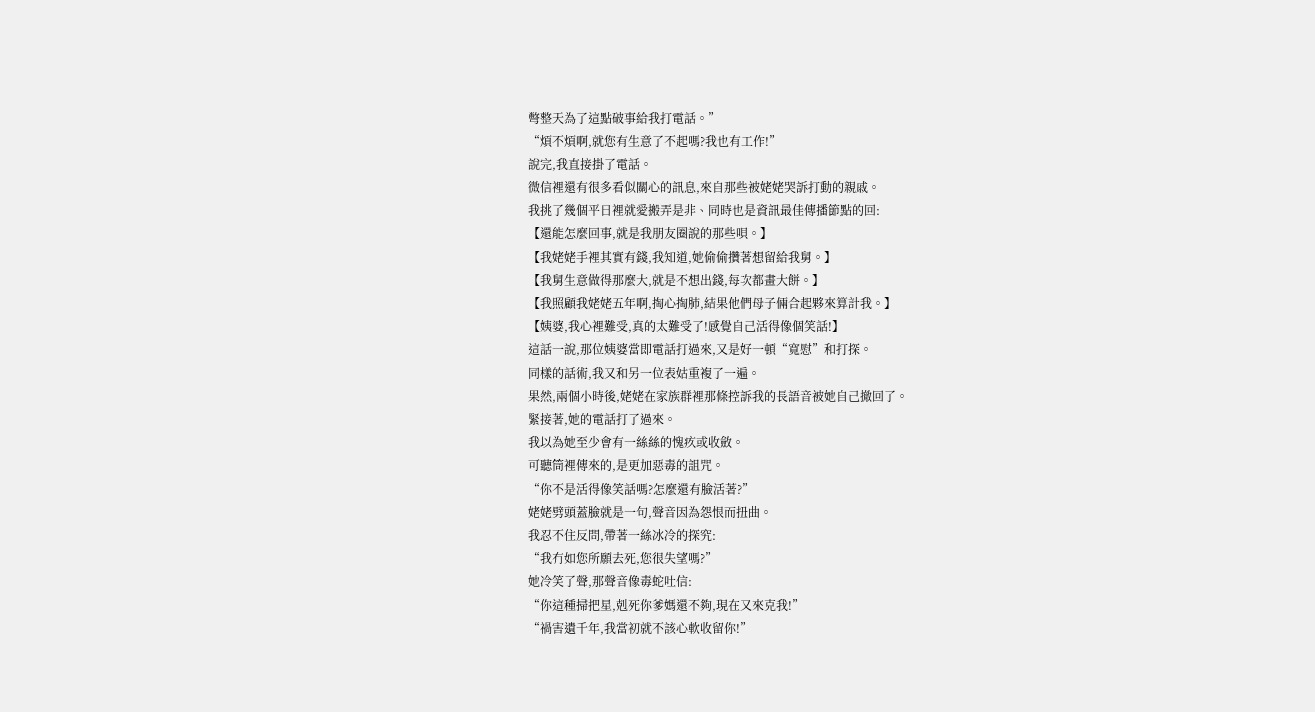彆整天為了這點破事給我打電話。”
“煩不煩啊,就您有生意了不起嗎?我也有工作!”
說完,我直接掛了電話。
微信裡還有很多看似關心的訊息,來自那些被姥姥哭訴打動的親戚。
我挑了幾個平日裡就愛搬弄是非、同時也是資訊最佳傳播節點的回:
【還能怎麼回事,就是我朋友圈說的那些唄。】
【我姥姥手裡其實有錢,我知道,她偷偷攢著想留給我舅。】
【我舅生意做得那麼大,就是不想出錢,每次都畫大餅。】
【我照顧我姥姥五年啊,掏心掏肺,結果他們母子倆合起夥來算計我。】
【姨婆,我心裡難受,真的太難受了!感覺自己活得像個笑話!】
這話一說,那位姨婆當即電話打過來,又是好一頓“寬慰”和打探。
同樣的話術,我又和另一位表姑重複了一遍。
果然,兩個小時後,姥姥在家族群裡那條控訴我的長語音被她自己撤回了。
緊接著,她的電話打了過來。
我以為她至少會有一絲絲的愧疚或收斂。
可聽筒裡傳來的,是更加惡毒的詛咒。
“你不是活得像笑話嗎?怎麼還有臉活著?”
姥姥劈頭蓋臉就是一句,聲音因為怨恨而扭曲。
我忍不住反問,帶著一絲冰冷的探究:
“我冇如您所願去死,您很失望嗎?”
她冷笑了聲,那聲音像毒蛇吐信:
“你這種掃把星,剋死你爹媽還不夠,現在又來克我!”
“禍害遺千年,我當初就不該心軟收留你!”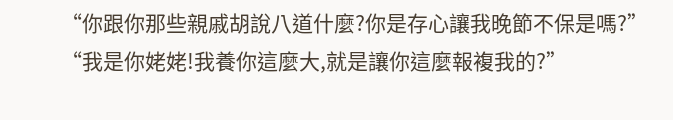“你跟你那些親戚胡說八道什麼?你是存心讓我晚節不保是嗎?”
“我是你姥姥!我養你這麼大,就是讓你這麼報複我的?”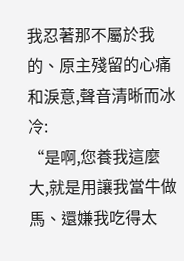我忍著那不屬於我的、原主殘留的心痛和淚意,聲音清晰而冰冷:
“是啊,您養我這麼大,就是用讓我當牛做馬、還嫌我吃得太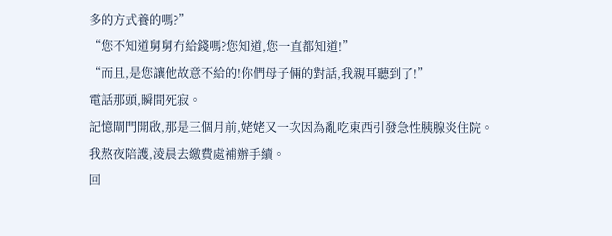多的方式養的嗎?”
“您不知道舅舅冇給錢嗎?您知道,您一直都知道!”
“而且,是您讓他故意不給的!你們母子倆的對話,我親耳聽到了!”
電話那頭,瞬間死寂。
記憶閘門開啟,那是三個月前,姥姥又一次因為亂吃東西引發急性胰腺炎住院。
我熬夜陪護,淩晨去繳費處補辦手續。
回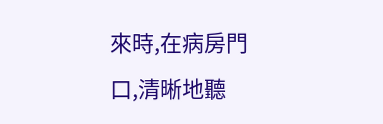來時,在病房門口,清晰地聽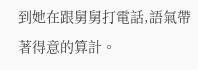到她在跟舅舅打電話,語氣帶著得意的算計。